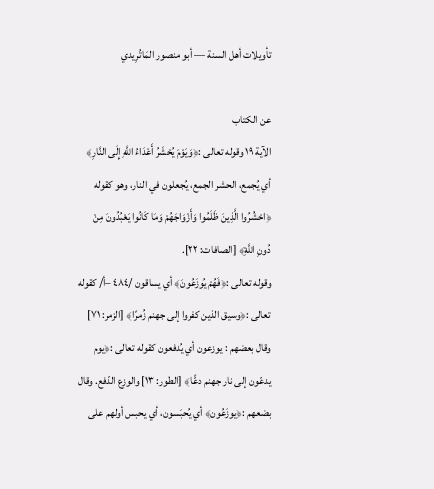تأويلات أهل السنة — أبو منصور المَاتُرِيدي

عن الكتاب
الآية ١٩ وقوله تعالى :﴿وَيَوْمَ يُحْشَرُ أَعْدَاءُ اللَّهِ إِلَى النَّارِ﴾ أي يُجمع، الحشر الجمع، يُجعلون في النار، وهو كقوله ﴿احْشُرُوا الَّذِينَ ظَلَمُوا وَأَزْوَاجَهُمْ وَمَا كَانُوا يَعْبُدُونَ مِنْ دُونِ اللَّهِْ﴾ [الصافات: ٢٢].
وقوله تعالى :﴿فَهُمْ يُوزَعُونَ﴾ أي يساقون /٤٨٤ –أ/ كقوله تعالى :﴿وسيق الذين كفروا إلى جهنم زُمرًا﴾ [الزمر: ٧١] وقال بعضهم : يوزعون أي يُدفعون كقوله تعالى :﴿يوم يدعّون إلى نار جهنم دعًّا﴾ [الطور: ١٣] والوزع الدّفع. وقال بضعهم :﴿يوزَعُون﴾ أي يُحبَسون، أي يحبس أولهم على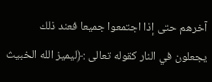آخرهم حتى إذا اجتمعوا جميعا فعند ذلك يجعلون في النار كقوله تعالى :﴿ليميز الله الخبيث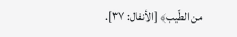من الطّيب﴾ [الأنفال: ٣٧].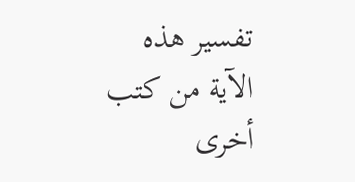تفسير هذه الآية من كتب أخرى